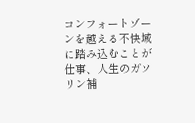コンフォートゾーンを越える不快域に踏み込むことが仕事、人生のガソリン補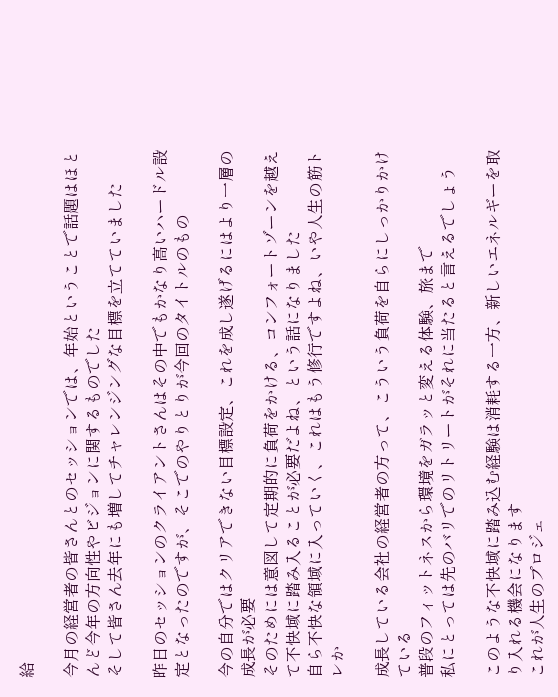給

今月の経営者の皆さんとのセッションでは、年始ということで話題はほとんど今年の方向性やビジョンに関するものでした
そして皆さん去年にも増してチャレンジングな目標を立てていました

昨日のセッションのクライアントさんはその中でもかなり高いハードル設定となったのですが、そこでのやりとりが今回のタイトルのもの

今の自分ではクリアできない目標設定、これを成し遂げるにはより一層の成長が必要
そのためには意図して定期的に負荷をかける、コンフォートゾーンを越えて不快域に踏み入ることが必要だよね、という話になりました
自ら不快な領域に入っていく、これはもう修行ですよね、いや人生の筋トレか

成長している会社の経営者の方って、こういう負荷を自らにしっかりかけている
普段のフィットネスから環境をガラッと変える体験、旅まで
私にとっては先のバリでのリトリートがそれに当たると言えるでしょう

このような不快域に踏み込む経験は消耗する一方、新しいエネルギーを取り入れる機会になります
これが人生のプロジェ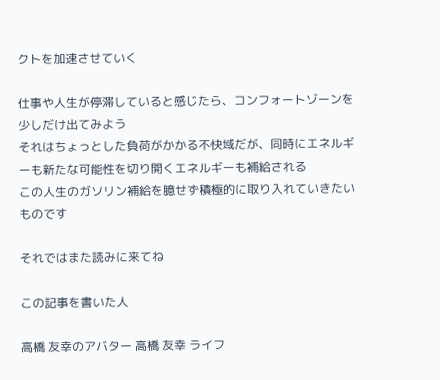クトを加速させていく

仕事や人生が停滞していると感じたら、コンフォートゾーンを少しだけ出てみよう
それはちょっとした負荷がかかる不快域だが、同時にエネルギーも新たな可能性を切り開くエネルギーも補給される
この人生のガソリン補給を臆せず積極的に取り入れていきたいものです

それではまた読みに来てね

この記事を書いた人

高橋 友幸のアバター 高橋 友幸 ライフ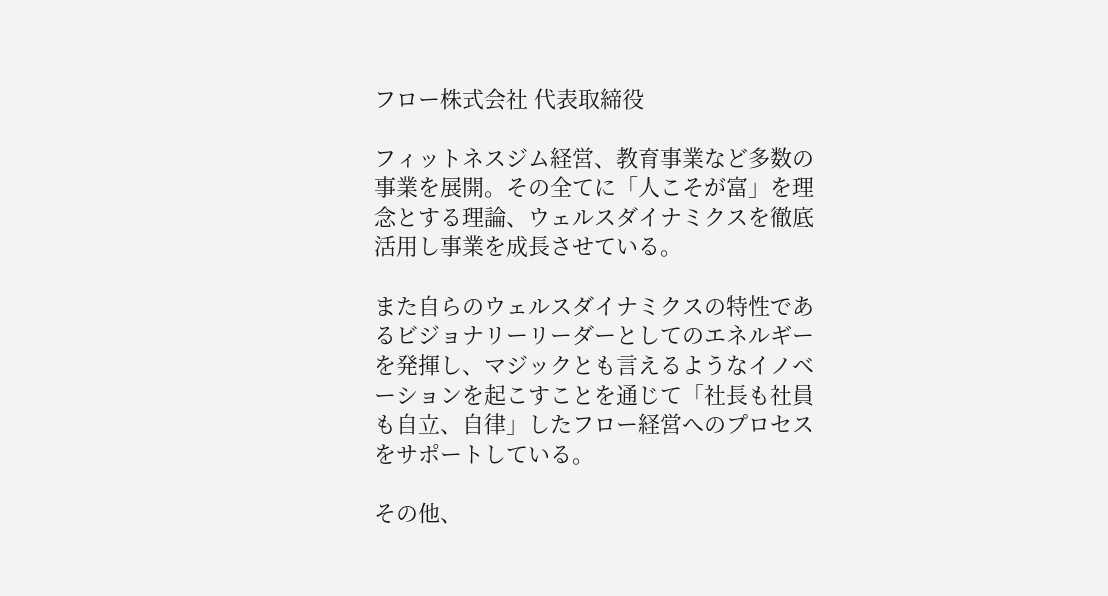フロー株式会社 代表取締役

フィットネスジム経営、教育事業など多数の事業を展開。その全てに「人こそが富」を理念とする理論、ウェルスダイナミクスを徹底活用し事業を成長させている。

また自らのウェルスダイナミクスの特性であるビジョナリーリーダーとしてのエネルギーを発揮し、マジックとも言えるようなイノベーションを起こすことを通じて「社長も社員も自立、自律」したフロー経営へのプロセスをサポートしている。

その他、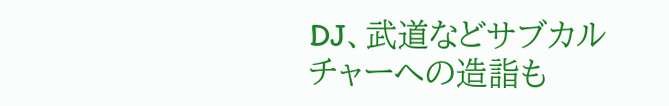DJ、武道などサブカルチャーへの造詣も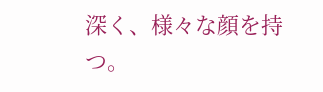深く、様々な顔を持つ。